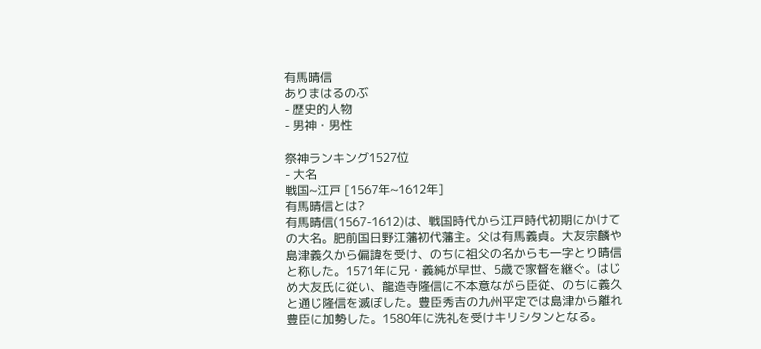有馬晴信
ありまはるのぶ
- 歴史的人物
- 男神・男性

祭神ランキング1527位
- 大名
戦国~江戸 [1567年~1612年]
有馬晴信とは?
有馬晴信(1567-1612)は、戦国時代から江戸時代初期にかけての大名。肥前国日野江藩初代藩主。父は有馬義貞。大友宗麟や島津義久から偏諱を受け、のちに祖父の名からも一字とり晴信と称した。1571年に兄・義純が早世、5歳で家督を継ぐ。はじめ大友氏に従い、龍造寺隆信に不本意ながら臣従、のちに義久と通じ隆信を滅ぼした。豊臣秀吉の九州平定では島津から離れ豊臣に加勢した。1580年に洗礼を受けキリシタンとなる。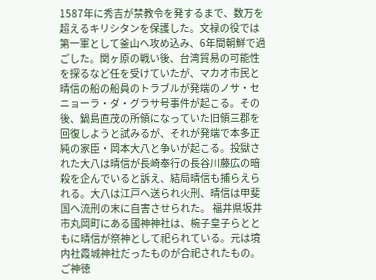1587年に秀吉が禁教令を発するまで、数万を超えるキリシタンを保護した。文禄の役では第一軍として釜山へ攻め込み、6年間朝鮮で過ごした。関ヶ原の戦い後、台湾貿易の可能性を探るなど任を受けていたが、マカオ市民と晴信の船の船員のトラブルが発端のノサ・セニョーラ・ダ・グラサ号事件が起こる。その後、鍋島直茂の所領になっていた旧領三郡を回復しようと試みるが、それが発端で本多正純の家臣・岡本大八と争いが起こる。投獄された大八は晴信が長崎奉行の長谷川藤広の暗殺を企んでいると訴え、結局晴信も捕らえられる。大八は江戸へ送られ火刑、晴信は甲斐国へ流刑の末に自害させられた。 福井県坂井市丸岡町にある國神神社は、椀子皇子らとともに晴信が祭神として祀られている。元は境内社霞城神社だったものが合祀されたもの。
ご神徳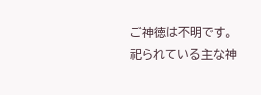ご神徳は不明です。
祀られている主な神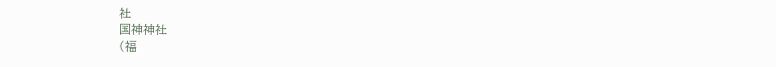社
国神神社
(福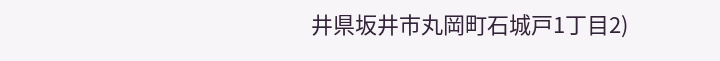井県坂井市丸岡町石城戸1丁目2)